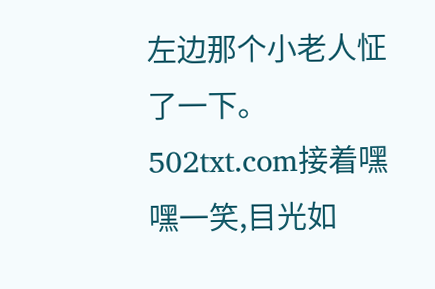左边那个小老人怔了一下。502txt.com接着嘿嘿一笑,目光如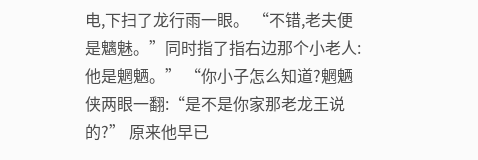电,下扫了龙行雨一眼。 “不错,老夫便是魑魅。”同时指了指右边那个小老人:他是魍魉。” “你小子怎么知道?魍魉侠两眼一翻:“是不是你家那老龙王说的?” 原来他早已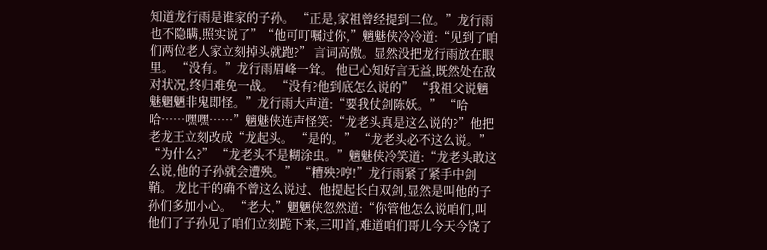知道龙行雨是谁家的子孙。 “正是,家祖曾经提到二位。”龙行雨也不隐瞒,照实说了”“他可叮嘱过你,”魑魅侠冷冷道:“见到了咱们两位老人家立刻掉头就跑?” 言词高傲。显然没把龙行雨放在眼里。 “没有。”龙行雨眉峰一耸。 他已心知好言无益,既然处在敌对状况,终归难免一战。 “没有?他到底怎么说的” “我祖父说魑魅魍魉非鬼即怪。”龙行雨大声道:“要我仗剑陈妖。” “哈哈……嘿嘿……”魑魅侠连声怪笑:“龙老头真是这么说的?”他把老龙王立刻改成“龙起头。 “是的。” “龙老头必不这么说。” “为什么?” “龙老头不是糊涂虫。”魑魅侠冷笑道:“龙老头敢这么说,他的子孙就会遭殃。” “糟殃?哼!”龙行雨紧了紧手中剑鞘。 龙比干的确不曾这么说过、他提起长白双剑,显然是叫他的子孙们多加小心。 “老大,”魍魉侠忽然道:“你管他怎么说咱们,叫他们了子孙见了咱们立刻跪下来,三叩首,难道咱们哥儿今天今饶了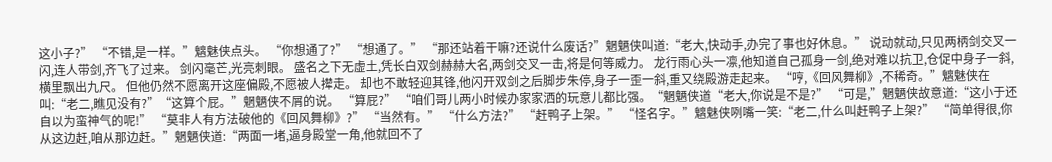这小子?” “不错,是一样。”魑魅侠点头。 “你想通了?” “想通了。” “那还站着干嘛?还说什么废话?”魍魉侠叫道:“老大,快动手,办完了事也好休息。” 说动就动,只见两柄剑交叉一闪,连人带剑,齐飞了过来。 剑闪毫芒,光亮刺眼。 盛名之下无虚土,凭长白双剑赫赫大名,两剑交叉一击,将是何等威力。 龙行雨心头一凛,他知道自己孤身一剑,绝对难以抗卫,仓促中身子一斜,横里飘出九尺。 但他仍然不愿离开这座偏殿,不愿被人撵走。 却也不敢轻迎其锋,他闪开双剑之后脚步朱停,身子一歪一斜,重又绕殿游走起来。 “哼,《回风舞柳》,不稀奇。”魑魅侠在叫:“老二,瞧见没有?”“这算个屁。”魍魉侠不屑的说。 “算屁?” “咱们哥儿两小时候办家家洒的玩意儿都比强。“魍魉侠道“老大,你说是不是?” “可是,”魍魉侠故意道:“这小于还自以为蛮神气的呢!” “莫非人有方法破他的《回风舞柳》?” “当然有。” “什么方法?” “赶鸭子上架。” “怪名字。”魑魅侠咧嘴一笑:“老二,什么叫赶鸭子上架?” “简单得很,你从这边赶,咱从那边赶。”魍魉侠道:“两面一堵,逼身殿堂一角,他就回不了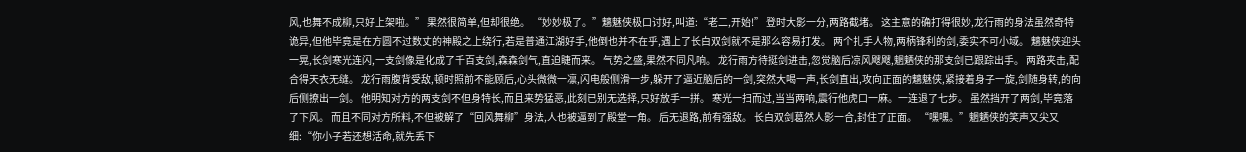风,也舞不成柳,只好上架啦。” 果然很简单,但却很绝。 “妙妙极了。”魑魅侠极口讨好,叫道:“老二,开始!” 登时大影一分,两路截堵。 这主意的确打得很妙,龙行雨的身法虽然奇特诡异,但他毕竟是在方圆不过数丈的神殿之上绕行,若是普通江湖好手,他倒也并不在乎,遇上了长白双剑就不是那么容易打发。 两个扎手人物,两柄锋利的剑,委实不可小域。 魑魅侠迎头一晃,长剑寒光连闪,一支剑像是化成了千百支剑,森森剑气,直迫睫而来。 气势之盛,果然不同凡响。 龙行雨方待挺剑进击,忽觉脑后凉风飕飕,魍魉侠的那支剑已跟踪出手。 两路夹击,配合得天衣无缝。 龙行雨腹背受敌,顿时照前不能顾后,心头微微一凛,闪电般侧滑一步,躲开了逼近脑后的一剑,突然大喝一声,长剑直出,攻向正面的魑魅侠,紧接着身子一旋,剑随身转,的向后侧撩出一剑。 他明知对方的两支剑不但身特长,而且来势猛恶,此刻已别无选择,只好放手一拼。 寒光一扫而过,当当两响,震行他虎口一麻。一连退了七步。 虽然挡开了两剑,毕竟落了下风。 而且不同对方所料,不但被解了“回风舞柳”身法,人也被逼到了殿堂一角。 后无退路,前有强敌。 长白双剑葛然人影一合,封住了正面。 “嘿嘿。”魍魉侠的笑声又尖又细:“你小子若还想活命,就先丢下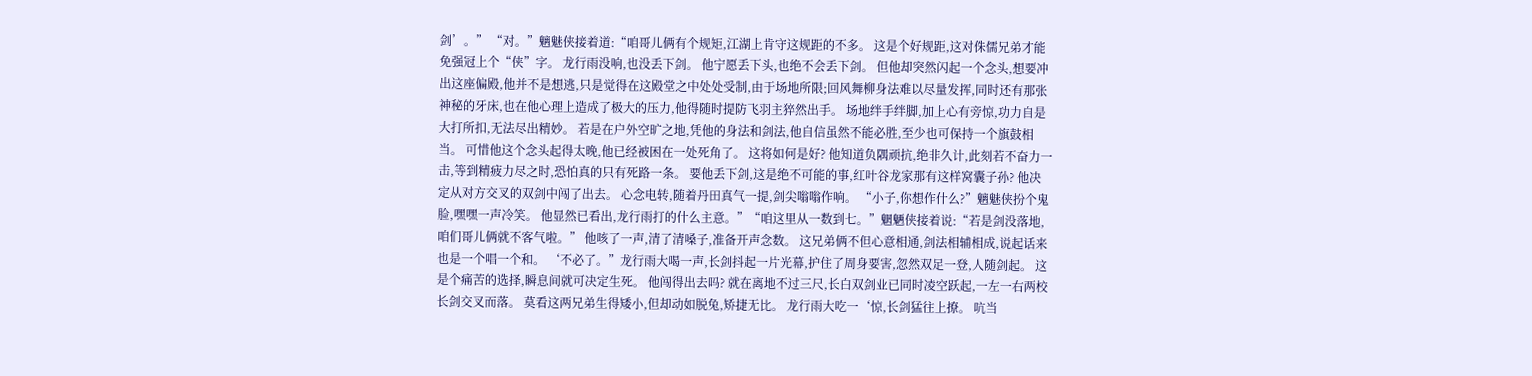剑’。” “对。”魑魅侠接着道:“咱哥儿俩有个规矩,江湖上肯守这规距的不多。 这是个好规距,这对侏儒兄弟才能免强冠上个“侠”字。 龙行雨没响,也没丢下剑。 他宁愿丢下头,也绝不会丢下剑。 但他却突然闪起一个念头,想要冲出这座偏殿,他并不是想逃,只是觉得在这殿堂之中处处受制,由于场地所限;回风舞柳身法难以尽量发挥,同时还有那张神秘的牙床,也在他心理上造成了极大的压力,他得随时提防飞羽主猝然出手。 场地绊手绊脚,加上心有旁惊,功力自是大打所扣,无法尽出精妙。 若是在户外空旷之地,凭他的身法和剑法,他自信虽然不能必胜,至少也可保持一个旗鼓相当。 可惜他这个念头起得太晚,他已经被困在一处死角了。 这将如何是好? 他知道负隅顽抗,绝非久计,此刻若不奋力一击,等到精疲力尽之时,恐怕真的只有死路一条。 要他丢下剑,这是绝不可能的事,红叶谷龙家那有这样窝囊子孙? 他决定从对方交叉的双剑中闯了出去。 心念电转,随着丹田真气一提,剑尖嗡嗡作响。 “小子,你想作什么?”魑魅侠扮个鬼脸,嘿嘿一声冷笑。 他显然已看出,龙行雨打的什么主意。”“咱这里从一数到七。”魍魉侠接着说:“若是剑没落地,咱们哥儿俩就不客气啦。” 他咳了一声,清了清嗓子,准备开声念数。 这兄弟俩不但心意相通,剑法相辅相成,说起话来也是一个唱一个和。 ‘不必了。”龙行雨大喝一声,长剑抖起一片光幕,护住了周身要害,忽然双足一登,人随剑起。 这是个痛苦的选择,瞬息间就可决定生死。 他闯得出去吗? 就在离地不过三尺,长白双剑业已同时凌空跃起,一左一右两校长剑交叉而落。 莫看这两兄弟生得矮小,但却动如脱兔,矫捷无比。 龙行雨大吃一‘惊,长剑猛往上撩。 吭当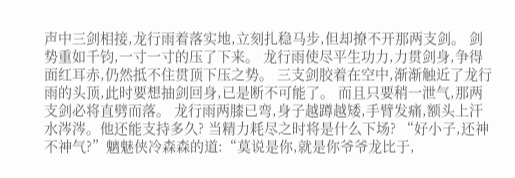声中三剑相接,龙行雨着落实地,立刻扎稳马步,但却撩不开那两支剑。 剑势重如千钧,一寸一寸的压了下来。 龙行雨使尽平生功力,力贯剑身,争得面红耳赤,仍然抵不住贯顶下压之势。 三支剑胶着在空中,渐渐触近了龙行雨的头顶,此时要想抽剑回身,已是断不可能了。 而且只要稍一泄气,那两支剑必将直劈而落。 龙行雨两膝已弯,身子越蹲越矮,手臂发痛,额头上汗水涔涔。他还能支持多久? 当精力耗尽之时将是什么下场? “好小子,还神不神气?”魑魅侠冷森森的道:“莫说是你,就是你爷爷龙比于,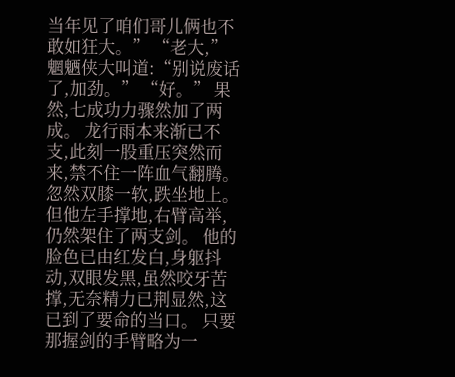当年见了咱们哥儿俩也不敢如狂大。” “老大,”魍魉侠大叫道:“别说废话了,加劲。” “好。” 果然,七成功力骤然加了两成。 龙行雨本来渐已不支,此刻一股重压突然而来,禁不住一阵血气翻腾。 忽然双膝一软,跌坐地上。 但他左手撑地,右臂高举,仍然架住了两支剑。 他的脸色已由红发白,身躯抖动,双眼发黑,虽然咬牙苦撑,无奈精力已荆显然,这已到了要命的当口。 只要那握剑的手臂略为一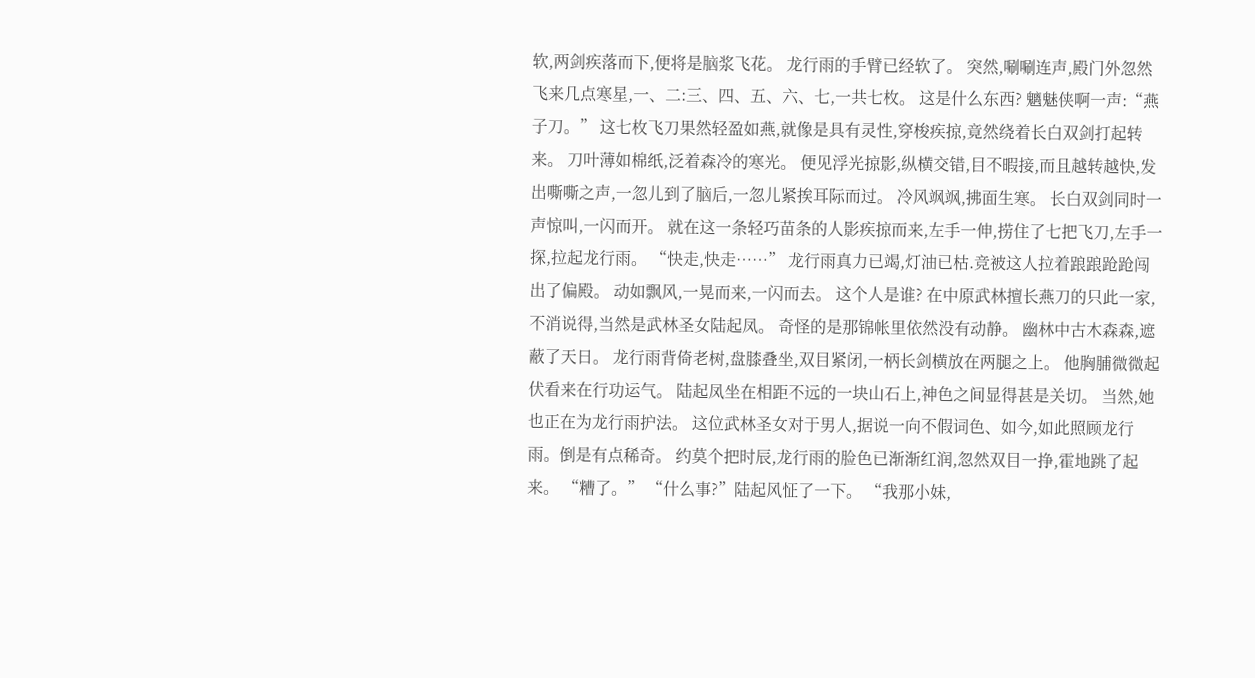软,两剑疾落而下,便将是脑浆飞花。 龙行雨的手臂已经软了。 突然,唰唰连声,殿门外忽然飞来几点寒星,一、二:三、四、五、六、七,一共七枚。 这是什么东西? 魑魅侠啊一声:“燕子刀。” 这七枚飞刀果然轻盈如燕,就像是具有灵性,穿梭疾掠,竟然绕着长白双剑打起转来。 刀叶薄如棉纸,泛着森冷的寒光。 便见浮光掠影,纵横交错,目不暇接,而且越转越快,发出嘶嘶之声,一忽儿到了脑后,一忽儿紧挨耳际而过。 冷风飒飒,拂面生寒。 长白双剑同时一声惊叫,一闪而开。 就在这一条轻巧苗条的人影疾掠而来,左手一伸,捞住了七把飞刀,左手一探,拉起龙行雨。 “快走,快走……” 龙行雨真力已竭,灯油已枯.竞被这人拉着踉踉跄跄闯出了偏殿。 动如飘风,一晃而来,一闪而去。 这个人是谁? 在中原武林擅长燕刀的只此一家,不消说得,当然是武林圣女陆起凤。 奇怪的是那锦帐里依然没有动静。 幽林中古木森森,遮蔽了天日。 龙行雨背倚老树,盘膝叠坐,双目紧闭,一柄长剑横放在两腿之上。 他胸脯微微起伏看来在行功运气。 陆起凤坐在相距不远的一块山石上,神色之间显得甚是关切。 当然,她也正在为龙行雨护法。 这位武林圣女对于男人,据说一向不假词色、如今,如此照顾龙行雨。倒是有点稀奇。 约莫个把时辰,龙行雨的脸色已渐渐红润,忽然双目一挣,霍地跳了起来。 “糟了。” “什么事?”陆起风怔了一下。 “我那小妹,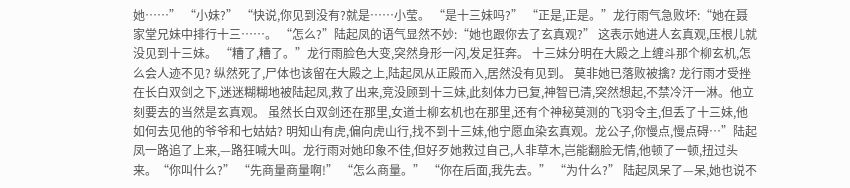她……” “小妹?” “快说,你见到没有?就是……小莹。 “是十三妹吗?” “正是,正是。”龙行雨气急败坏:“她在聂家堂兄妹中排行十三……。 “怎么?”陆起凤的语气显然不妙:“她也跟你去了玄真观?” 这表示她进人玄真观,压根儿就没见到十三妹。 “糟了,糟了。”龙行雨脸色大变,突然身形一闪,发足狂奔。 十三妹分明在大殿之上缠斗那个柳玄机,怎么会人迹不见? 纵然死了,尸体也该留在大殿之上,陆起凤从正殿而入,居然没有见到。 莫非她已落败被擒? 龙行雨才受挫在长白双剑之下,迷迷糊糊地被陆起凤,救了出来,竞没顾到十三妹,此刻体力已复,神智已清,突然想起,不禁冷汗一淋。他立刻要去的当然是玄真观。 虽然长白双剑还在那里,女道士柳玄机也在那里,还有个神秘莫测的飞羽令主,但丢了十三妹,他如何去见他的爷爷和七姑姑? 明知山有虎,偏向虎山行,找不到十三妹,他宁愿血染玄真观。龙公子,你慢点,慢点碍…”陆起凤一路追了上来,—路狂喊大叫。龙行雨对她印象不佳,但好歹她救过自己,人非草木,岂能翻脸无情,他顿了一顿,扭过头来。“你叫什么?” “先商量商量啊!” “怎么商量。” “你在后面,我先去。” “为什么?” 陆起凤呆了—呆,她也说不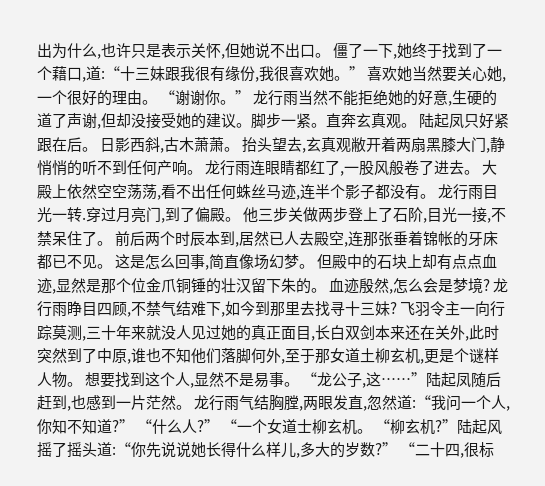出为什么,也许只是表示关怀,但她说不出口。 僵了一下,她终于找到了一个藉口,道:“十三妹跟我很有缘份,我很喜欢她。” 喜欢她当然要关心她,一个很好的理由。 “谢谢你。” 龙行雨当然不能拒绝她的好意,生硬的道了声谢,但却没接受她的建议。脚步一紧。直奔玄真观。 陆起凤只好紧跟在后。 日影西斜,古木萧萧。 抬头望去,玄真观敝开着两扇黑膝大门,静悄悄的听不到任何产响。 龙行雨连眼睛都红了,一股风般卷了进去。 大殿上依然空空荡荡,看不出任何蛛丝马迹,连半个影子都没有。 龙行雨目光一转.穿过月亮门,到了偏殿。 他三步关做两步登上了石阶,目光一接,不禁呆住了。 前后两个时辰本到,居然已人去殿空,连那张垂着锦帐的牙床都已不见。 这是怎么回事,简直像场幻梦。 但殿中的石块上却有点点血迹,显然是那个位金爪铜锤的壮汉留下朱的。 血迹殷然,怎么会是梦境? 龙行雨睁目四顾,不禁气结难下,如今到那里去找寻十三妹? 飞羽令主一向行踪莫测,三十年来就没人见过她的真正面目,长白双剑本来还在关外,此时突然到了中原,谁也不知他们落脚何外,至于那女道土柳玄机,更是个谜样人物。 想要找到这个人,显然不是易事。 “龙公子,这……”陆起凤随后赶到,也感到一片茫然。 龙行雨气结胸膛,两眼发直,忽然道:“我问一个人,你知不知道?” “什么人?” “一个女道士柳玄机。 “柳玄机?”陆起风摇了摇头道:“你先说说她长得什么样儿,多大的岁数?” “二十四,很标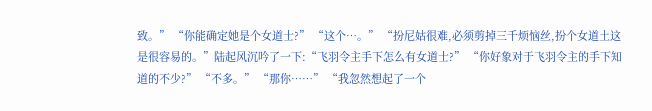致。” “你能确定她是个女道士?” “这个…。” “扮尼姑很难,必须剪掉三千烦恼丝,扮个女道土这是很容易的。”陆起风沉吟了一下:“飞羽令主手下怎么有女道士?” “你好象对于飞羽令主的手下知道的不少?” “不多。” “那你……” “我忽然想起了一个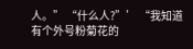人。” “什么人?”’ “我知道有个外号粉菊花的